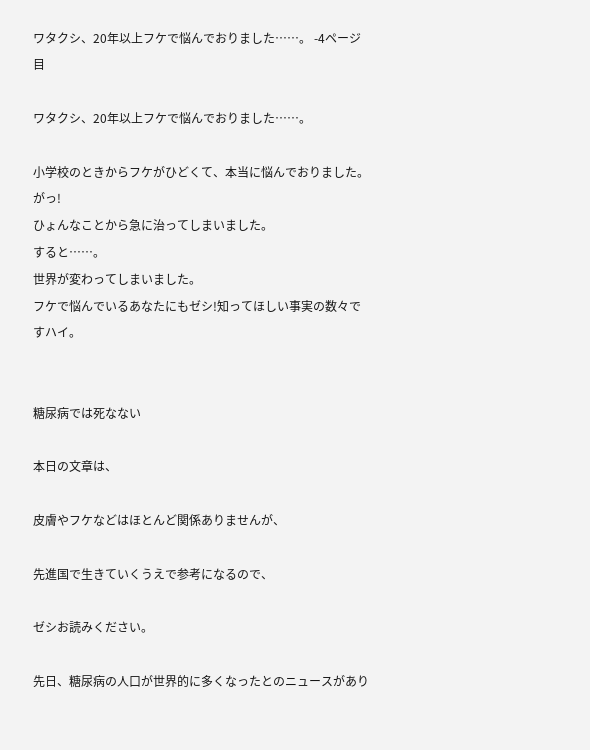ワタクシ、20年以上フケで悩んでおりました……。 -4ページ目

ワタクシ、20年以上フケで悩んでおりました……。

小学校のときからフケがひどくて、本当に悩んでおりました。
がっ!
ひょんなことから急に治ってしまいました。
すると……。
世界が変わってしまいました。
フケで悩んでいるあなたにもゼシ!知ってほしい事実の数々ですハイ。


糖尿病では死なない

本日の文章は、

皮膚やフケなどはほとんど関係ありませんが、

先進国で生きていくうえで参考になるので、

ゼシお読みください。

先日、糖尿病の人口が世界的に多くなったとのニュースがあり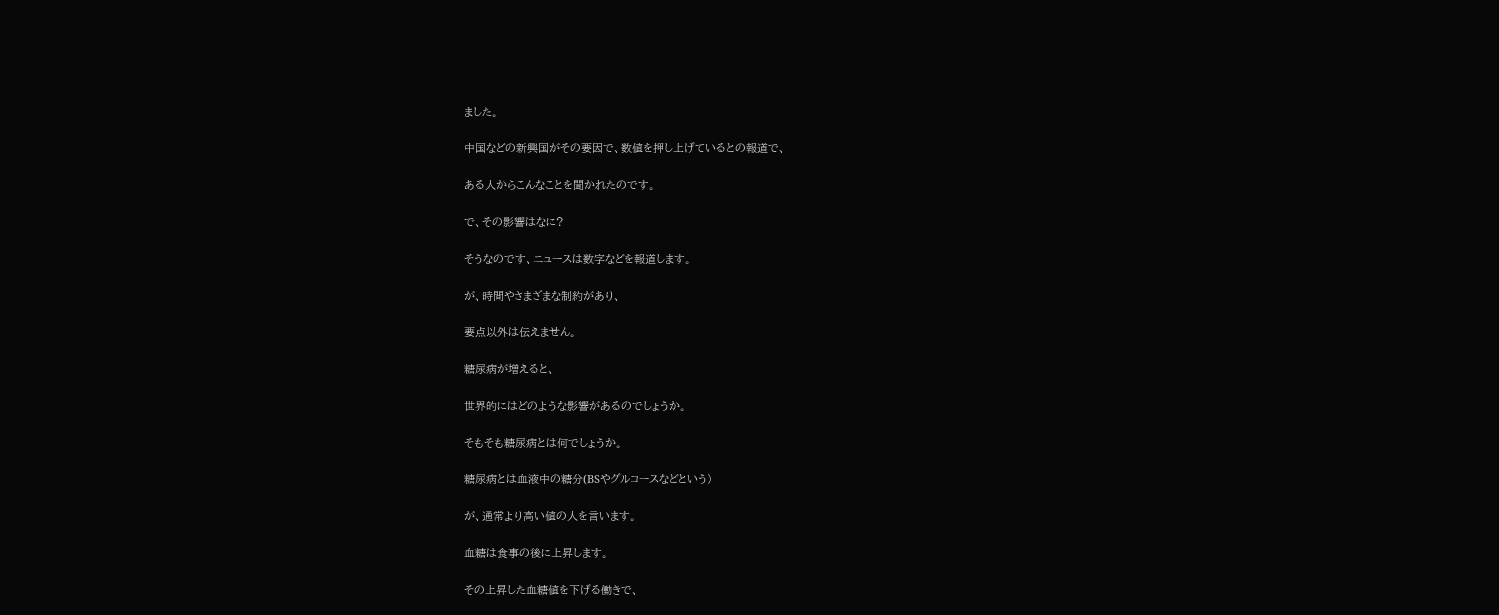ました。

中国などの新興国がその要因で、数値を押し上げているとの報道で、

ある人からこんなことを聞かれたのです。

で、その影響はなに?

そうなのです、ニュースは数字などを報道します。

が、時間やさまざまな制約があり、

要点以外は伝えません。

糖尿病が増えると、

世界的にはどのような影響があるのでしょうか。

そもそも糖尿病とは何でしょうか。

糖尿病とは血液中の糖分(BSやグルコースなどという)

が、通常より高い値の人を言います。

血糖は食事の後に上昇します。

その上昇した血糖値を下げる働きで、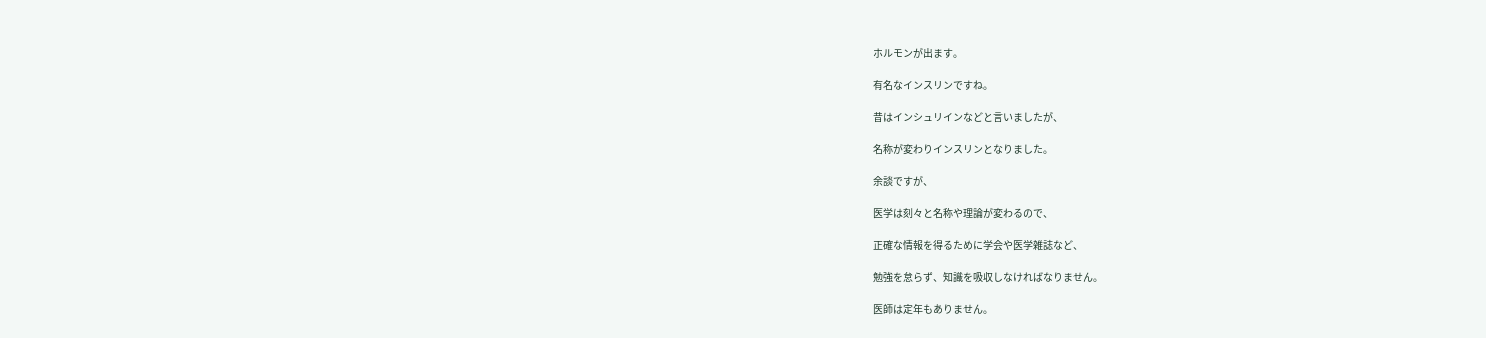ホルモンが出ます。

有名なインスリンですね。

昔はインシュリインなどと言いましたが、

名称が変わりインスリンとなりました。

余談ですが、

医学は刻々と名称や理論が変わるので、

正確な情報を得るために学会や医学雑誌など、

勉強を怠らず、知識を吸収しなければなりません。

医師は定年もありません。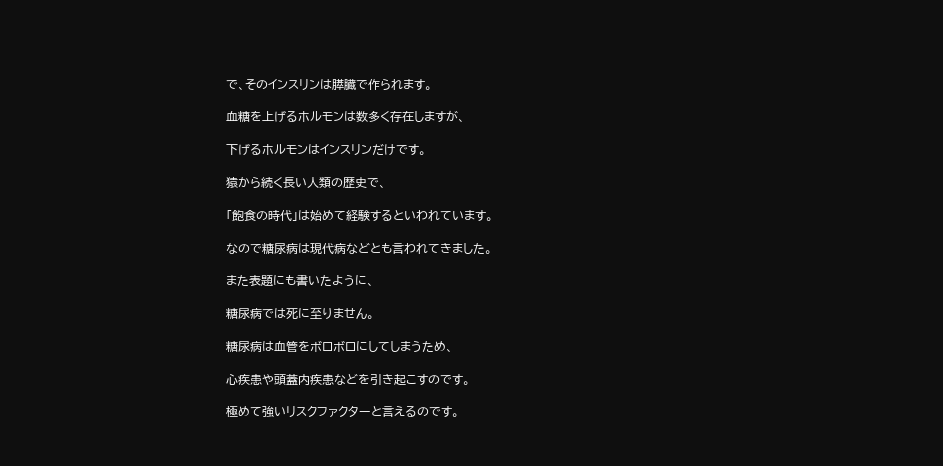で、そのインスリンは膵臓で作られます。

血糖を上げるホルモンは数多く存在しますが、

下げるホルモンはインスリンだけです。

猿から続く長い人類の歴史で、

「飽食の時代」は始めて経験するといわれています。

なので糖尿病は現代病などとも言われてきました。

また表題にも書いたように、

糖尿病では死に至りません。

糖尿病は血管をボロボロにしてしまうため、

心疾患や頭蓋内疾患などを引き起こすのです。

極めて強いリスクファクターと言えるのです。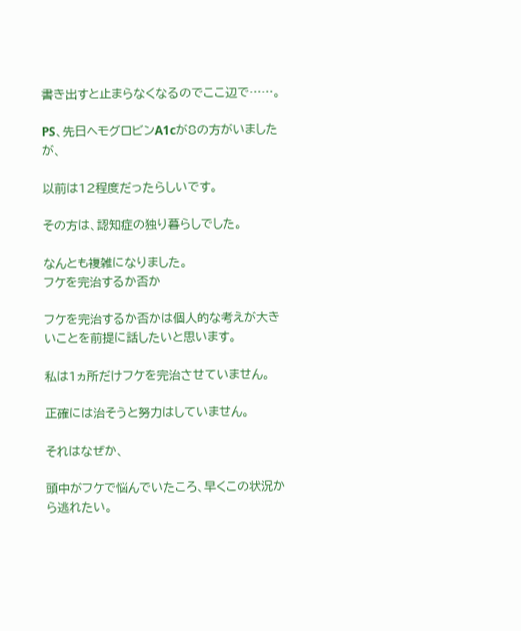書き出すと止まらなくなるのでここ辺で……。

PS、先日ヘモグロビンA1cが8の方がいましたが、

以前は12程度だったらしいです。

その方は、認知症の独り暮らしでした。

なんとも複雑になりました。
フケを完治するか否か

フケを完治するか否かは個人的な考えが大きいことを前提に話したいと思います。

私は1ヵ所だけフケを完治させていません。

正確には治そうと努力はしていません。

それはなぜか、

頭中がフケで悩んでいたころ、早くこの状況から逃れたい。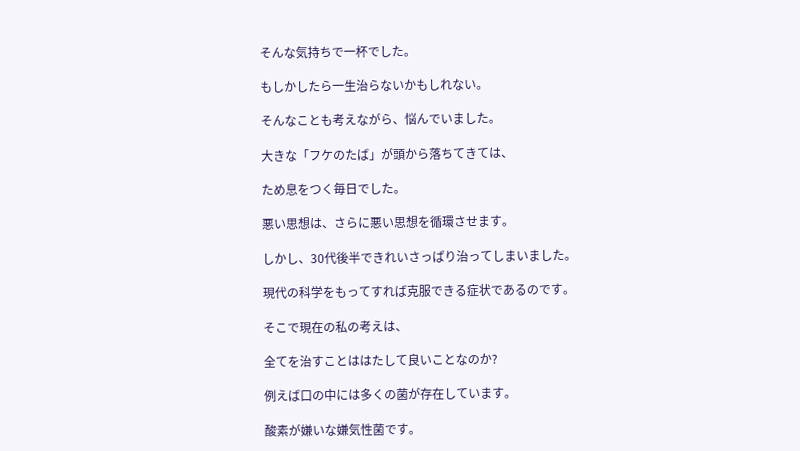そんな気持ちで一杯でした。

もしかしたら一生治らないかもしれない。

そんなことも考えながら、悩んでいました。

大きな「フケのたば」が頭から落ちてきては、

ため息をつく毎日でした。

悪い思想は、さらに悪い思想を循環させます。

しかし、30代後半できれいさっぱり治ってしまいました。

現代の科学をもってすれば克服できる症状であるのです。

そこで現在の私の考えは、

全てを治すことははたして良いことなのか?

例えば口の中には多くの菌が存在しています。

酸素が嫌いな嫌気性菌です。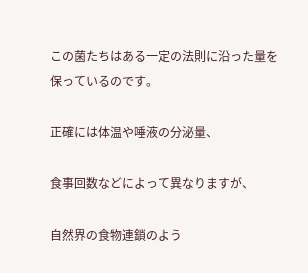この菌たちはある一定の法則に沿った量を保っているのです。

正確には体温や唾液の分泌量、

食事回数などによって異なりますが、

自然界の食物連鎖のよう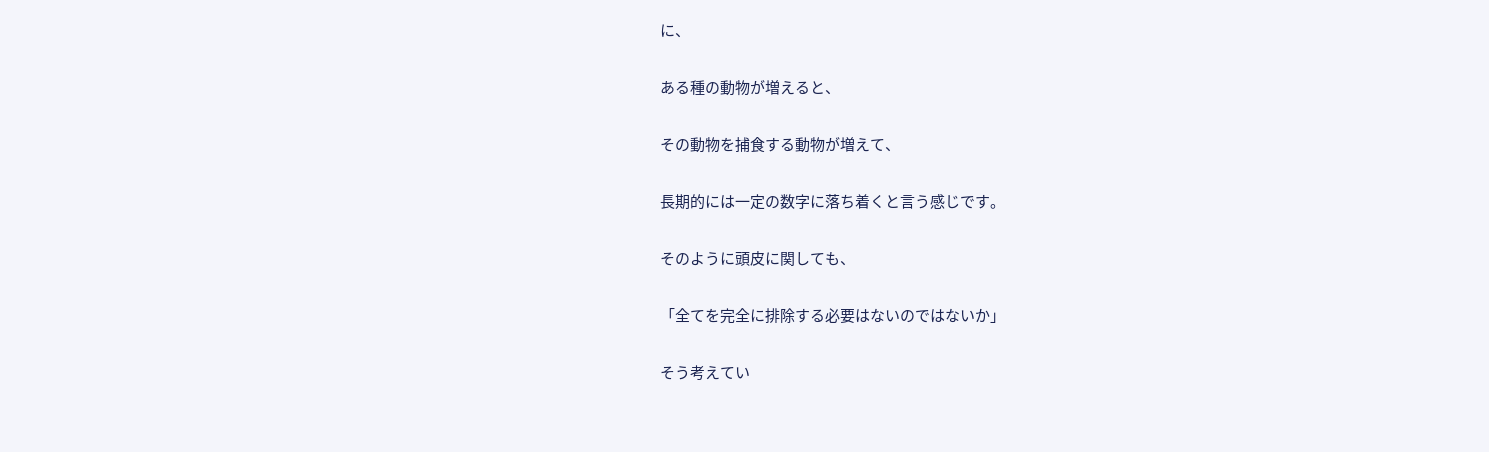に、

ある種の動物が増えると、

その動物を捕食する動物が増えて、

長期的には一定の数字に落ち着くと言う感じです。

そのように頭皮に関しても、

「全てを完全に排除する必要はないのではないか」

そう考えてい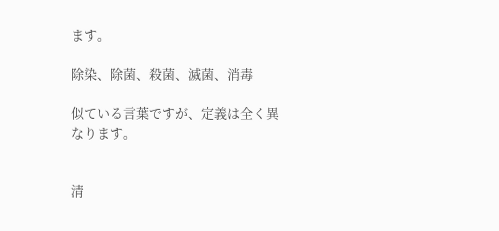ます。

除染、除菌、殺菌、滅菌、消毒

似ている言葉ですが、定義は全く異なります。


清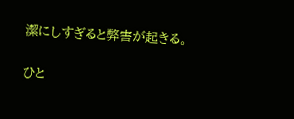潔にしすぎると弊害が起きる。


ひと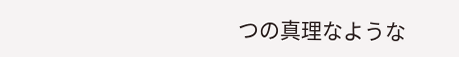つの真理なような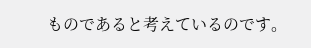ものであると考えているのです。